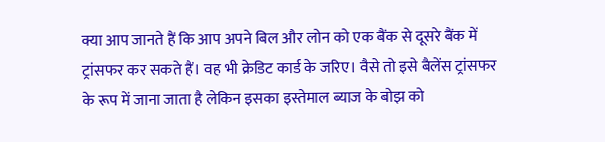क्या आप जानते हैं कि आप अपने बिल और लोन को एक बैंक से दूसरे बैंक में ट्रांसफर कर सकते हैं। वह भी क्रेडिट कार्ड के जरिए। वैसे तो इसे बैलेंस ट्रांसफर के रूप में जाना जाता है लेकिन इसका इस्तेमाल ब्याज के बोझ को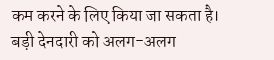कम करने के लिए किया जा सकता है।
बड़ी देनदारी को अलग-अलग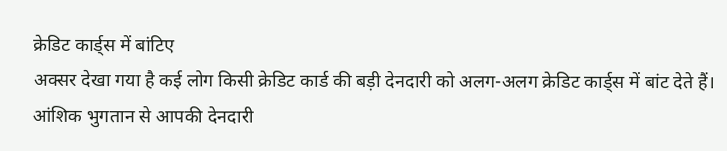क्रेडिट कार्ड्स में बांटिए
अक्सर देखा गया है कई लोग किसी क्रेडिट कार्ड की बड़ी देनदारी को अलग-अलग क्रेडिट कार्ड्स में बांट देते हैं। आंशिक भुगतान से आपकी देनदारी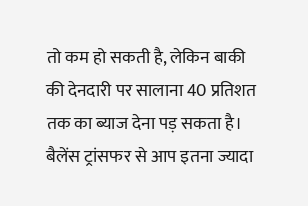तो कम हो सकती है, लेकिन बाकी की देनदारी पर सालाना 40 प्रतिशत तक का ब्याज देना पड़ सकता है। बैलेंस ट्रांसफर से आप इतना ज्यादा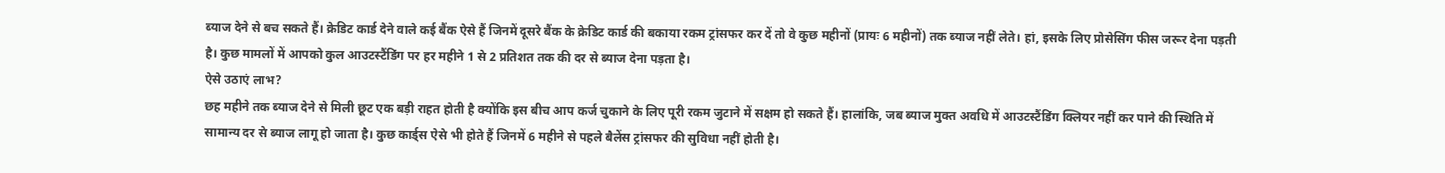ब्याज देने से बच सकते हैं। क्रेडिट कार्ड देने वाले कई बैंक ऐसे हैं जिनमें दूसरे बैंक के क्रेडिट कार्ड की बकाया रकम ट्रांसफर कर दें तो वे कुछ महीनों (प्रायः 6 महीनों) तक ब्याज नहीं लेते। हां, इसके लिए प्रोसेसिंग फीस जरूर देना पड़ती है। कुछ मामलों में आपको कुल आउटस्टैंडिंग पर हर महीने 1 से 2 प्रतिशत तक की दर से ब्याज देना पड़ता है।
ऐसे उठाएं लाभ?
छह महीने तक ब्याज देने से मिली छूट एक बड़ी राहत होती है क्योंकि इस बीच आप कर्ज चुकाने के लिए पूरी रकम जुटाने में सक्षम हो सकते हैं। हालांकि, जब ब्याज मुक्त अवधि में आउटस्टैंडिंग क्लियर नहीं कर पाने की स्थिति में सामान्य दर से ब्याज लागू हो जाता है। कुछ कार्ड्स ऐसे भी होते हैं जिनमें 6 महीने से पहले बैलेंस ट्रांसफर की सुविधा नहीं होती है।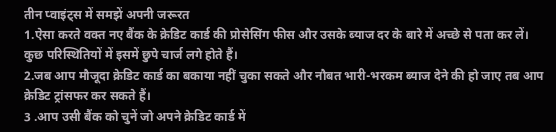तीन प्वाइंट्स में समझें अपनी जरूरत
1.ऐसा करते वक्त नए बैंक के क्रेडिट कार्ड की प्रोसेसिंग फीस और उसके ब्याज दर के बारे में अच्छे से पता कर लें। कुछ परिस्थितियों में इसमें छुपे चार्ज लगे होते हैं।
2.जब आप मौजूदा क्रेडिट कार्ड का बकाया नहीं चुका सकते और नौबत भारी-भरकम ब्याज देने की हो जाए तब आप क्रेडिट ट्रांसफर कर सकते हैं।
3 .आप उसी बैंक को चुनें जो अपने क्रेडिट कार्ड में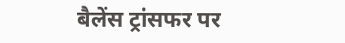बैलेंस ट्रांसफर पर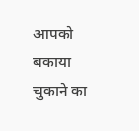आपको बकाया चुकाने का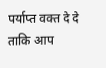पर्याप्त वक्त दे दे ताकि आप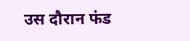उस दौरान फंड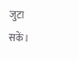जुटा सकें।